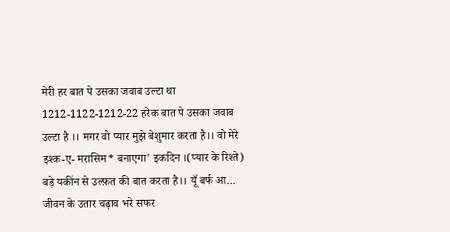मेरी हर बात पे उसका जवाब उल्टा था
1212-1122-1212-22 हरेक बात पे उसका जवाब उल्टा है ।। मगर वो प्यार मुझे बेशुमार करता है।। वो मेरे इश्क-ए- मरासिम* बनाएगा' इकदिन ।(प्यार के रिश्ते) बड़े यकींन से उल्फ़त की बात करता है।। यूँ बर्फ आ...
जीवन के उतार चढ़ाव भरे सफर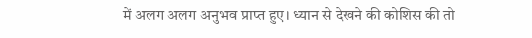में अलग अलग अनुभव प्राप्त हुए। ध्यान से देखने की कोशिस की तो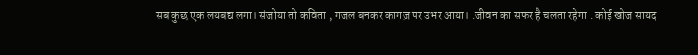सब कुछ एक लयबद्य लगा। संजोया तो कविता , गजल बनकर कागज़ पर उभर आया। .जीवन का सफर है चलता रहेगा . कोई खोज सायद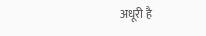अधूरी है